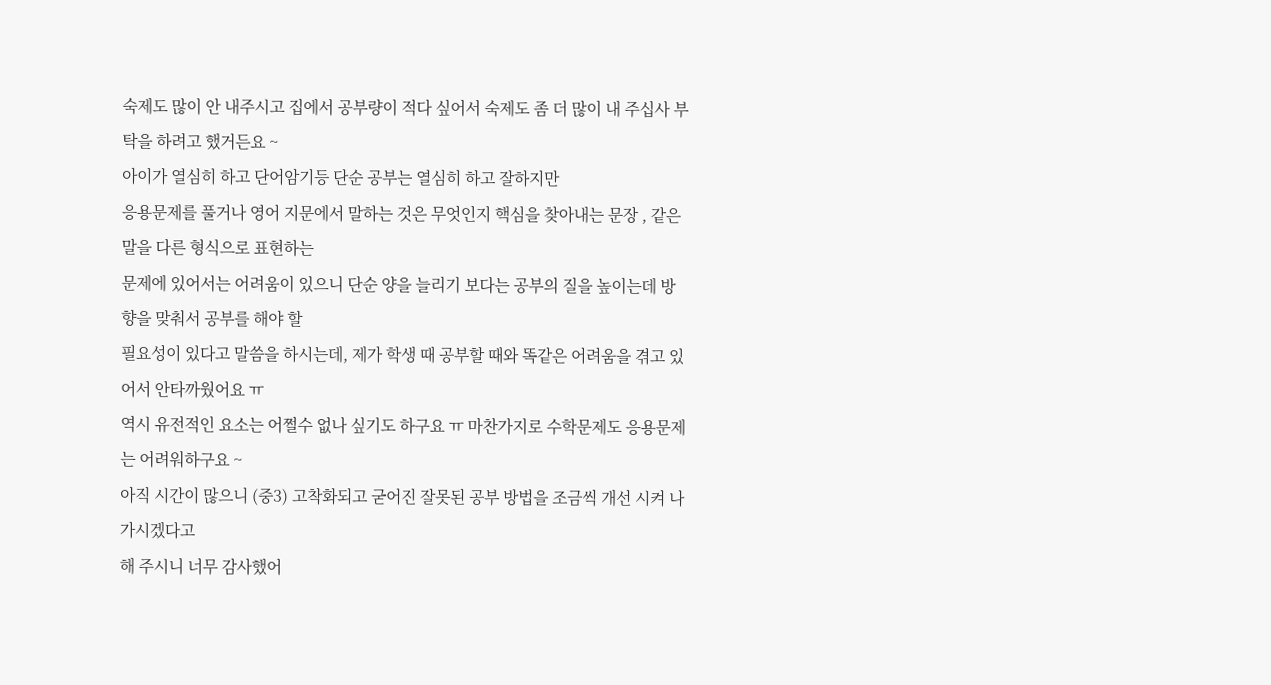숙제도 많이 안 내주시고 집에서 공부량이 적다 싶어서 숙제도 좀 더 많이 내 주십사 부탁을 하려고 했거든요 ~
아이가 열심히 하고 단어암기등 단순 공부는 열심히 하고 잘하지만
응용문제를 풀거나 영어 지문에서 말하는 것은 무엇인지 핵심을 찾아내는 문장 , 같은 말을 다른 형식으로 표현하는
문제에 있어서는 어려움이 있으니 단순 양을 늘리기 보다는 공부의 질을 높이는데 방향을 맞춰서 공부를 해야 할
필요성이 있다고 말씀을 하시는데, 제가 학생 때 공부할 때와 똑같은 어려움을 겪고 있어서 안타까웠어요 ㅠ
역시 유전적인 요소는 어쩔수 없나 싶기도 하구요 ㅠ 마찬가지로 수학문제도 응용문제는 어려워하구요 ~
아직 시간이 많으니 (중3) 고착화되고 굳어진 잘못된 공부 방법을 조금씩 개선 시켜 나가시겠다고
해 주시니 너무 감사했어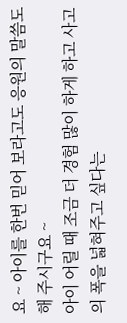요 ~ 아이를 한번 믿어 보라고도 응원의 말씀도 해 주시구요 ~
아이 어릴 때 조금 더 경험 많이 하게 하고 사고의 폭을 넓혀주고 싶다는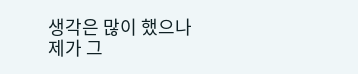생각은 많이 했으나
제가 그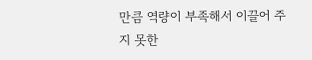만큼 역량이 부족해서 이끌어 주지 못한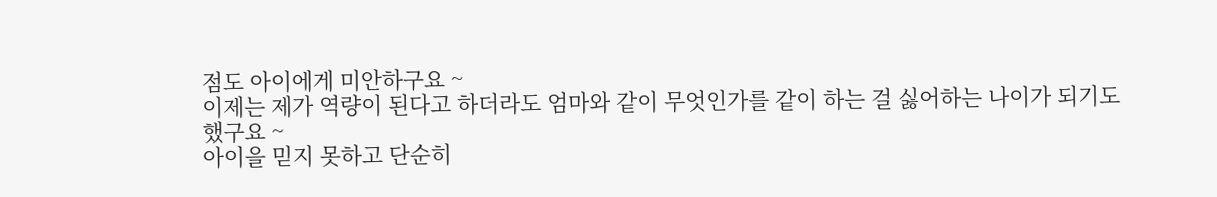점도 아이에게 미안하구요 ~
이제는 제가 역량이 된다고 하더라도 엄마와 같이 무엇인가를 같이 하는 걸 싫어하는 나이가 되기도
했구요 ~
아이을 믿지 못하고 단순히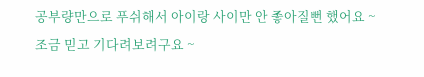공부량만으로 푸쉬해서 아이랑 사이만 안 좋아질뻔 했어요 ~
조금 믿고 기다려보려구요 ~